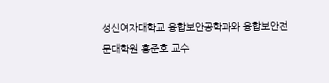성신여자대학교 융합보안공학과와 융합보안전문대학원 홍준호 교수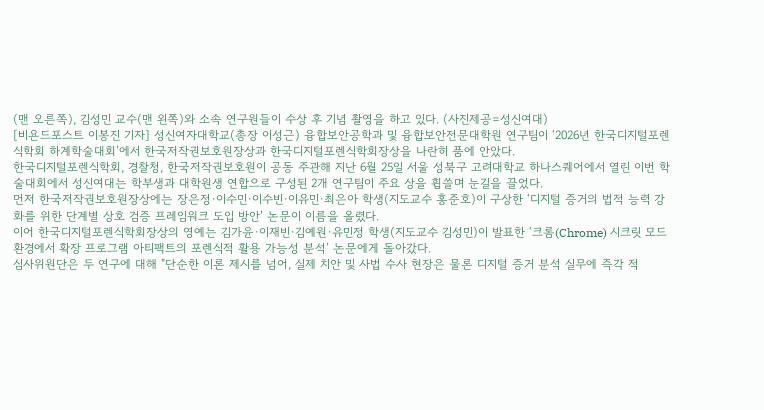(맨 오른쪽), 김성민 교수(맨 왼쪽)와 소속 연구원들이 수상 후 기념 촬영을 하고 있다. (사진제공=성신여대)
[비욘드포스트 이봉진 기자] 성신여자대학교(총장 이성근) 융합보안공학과 및 융합보안전문대학원 연구팀이 ‘2026년 한국디지털포렌식학회 하계학술대회’에서 한국저작권보호원장상과 한국디지털포렌식학회장상을 나란히 품에 안았다.
한국디지털포렌식학회, 경찰청, 한국저작권보호원이 공동 주관해 지난 6월 25일 서울 성북구 고려대학교 하나스퀘어에서 열린 이번 학술대회에서 성신여대는 학부생과 대학원생 연합으로 구성된 2개 연구팀이 주요 상을 휩쓸며 눈길을 끌었다.
먼저 한국저작권보호원장상에는 장은정·이수민·이수빈·이유민·최은아 학생(지도교수 홍준호)이 구상한 ‘디지털 증거의 법적 능력 강화를 위한 단계별 상호 검증 프레임워크 도입 방안’ 논문이 이름을 올렸다.
이어 한국디지털포렌식학회장상의 영예는 김가윤·이재빈·김예원·유민정 학생(지도교수 김성민)이 발표한 ‘크롬(Chrome) 시크릿 모드 환경에서 확장 프로그램 아티팩트의 포렌식적 활용 가능성 분석’ 논문에게 돌아갔다.
심사위원단은 두 연구에 대해 "단순한 이론 제시를 넘어, 실제 치안 및 사법 수사 현장은 물론 디지털 증거 분석 실무에 즉각 적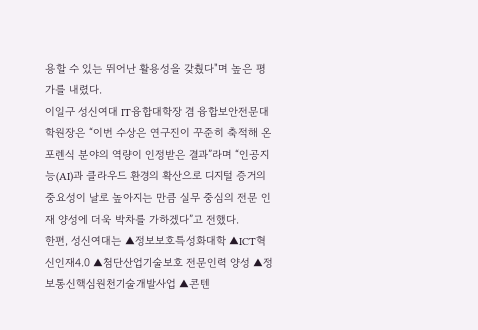용할 수 있는 뛰어난 활용성을 갖췄다"며 높은 평가를 내렸다.
이일구 성신여대 IT융합대학장 겸 융합보안전문대학원장은 “이번 수상은 연구진이 꾸준히 축적해 온 포렌식 분야의 역량이 인정받은 결과”라며 “인공지능(AI)과 클라우드 환경의 확산으로 디지털 증거의 중요성이 날로 높아지는 만큼 실무 중심의 전문 인재 양성에 더욱 박차를 가하겠다”고 전했다.
한편, 성신여대는 ▲정보보호특성화대학 ▲ICT혁신인재4.0 ▲첨단산업기술보호 전문인력 양성 ▲정보통신핵심원천기술개발사업 ▲콘텐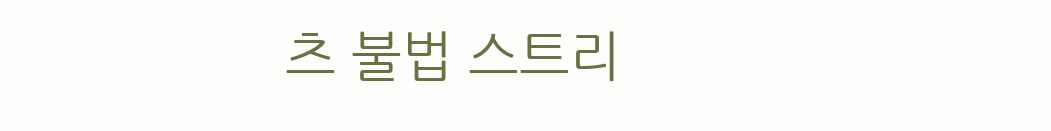츠 불법 스트리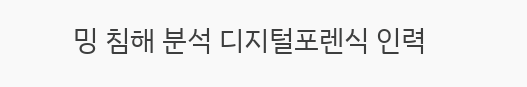밍 침해 분석 디지털포렌식 인력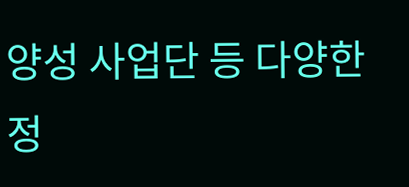양성 사업단 등 다양한 정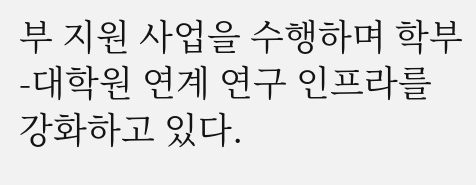부 지원 사업을 수행하며 학부-대학원 연계 연구 인프라를 강화하고 있다.